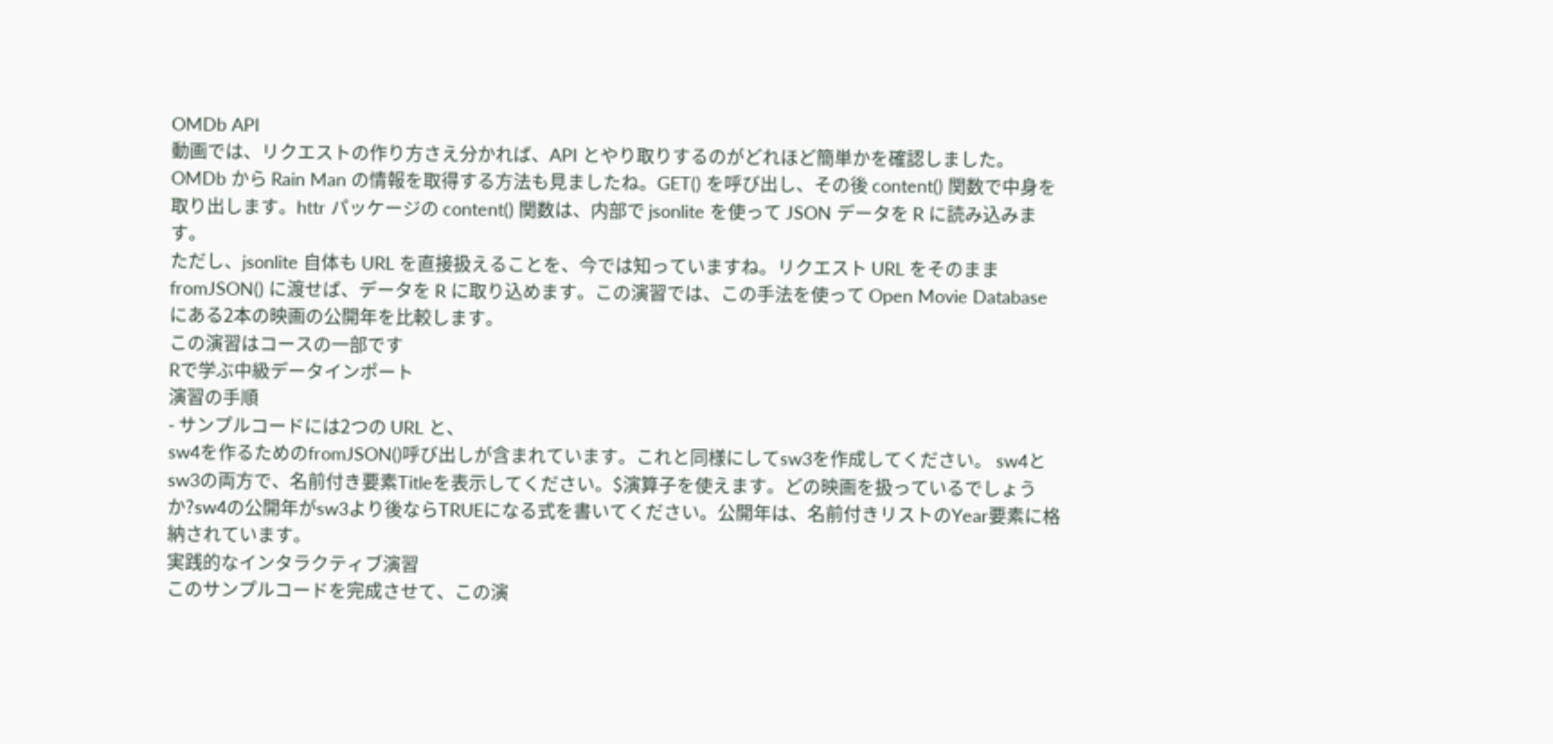OMDb API
動画では、リクエストの作り方さえ分かれば、API とやり取りするのがどれほど簡単かを確認しました。OMDb から Rain Man の情報を取得する方法も見ましたね。GET() を呼び出し、その後 content() 関数で中身を取り出します。httr パッケージの content() 関数は、内部で jsonlite を使って JSON データを R に読み込みます。
ただし、jsonlite 自体も URL を直接扱えることを、今では知っていますね。リクエスト URL をそのまま fromJSON() に渡せば、データを R に取り込めます。この演習では、この手法を使って Open Movie Database にある2本の映画の公開年を比較します。
この演習はコースの一部です
Rで学ぶ中級データインポート
演習の手順
- サンプルコードには2つの URL と、
sw4を作るためのfromJSON()呼び出しが含まれています。これと同様にしてsw3を作成してください。 sw4とsw3の両方で、名前付き要素Titleを表示してください。$演算子を使えます。どの映画を扱っているでしょうか?sw4の公開年がsw3より後ならTRUEになる式を書いてください。公開年は、名前付きリストのYear要素に格納されています。
実践的なインタラクティブ演習
このサンプルコードを完成させて、この演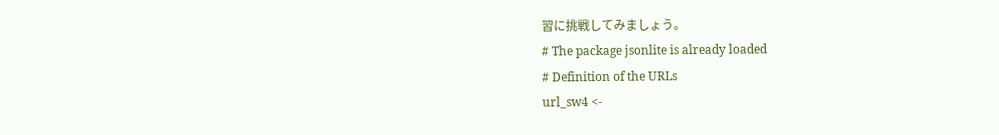習に挑戦してみましょう。
# The package jsonlite is already loaded
# Definition of the URLs
url_sw4 <-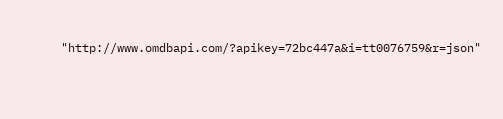"http://www.omdbapi.com/?apikey=72bc447a&i=tt0076759&r=json"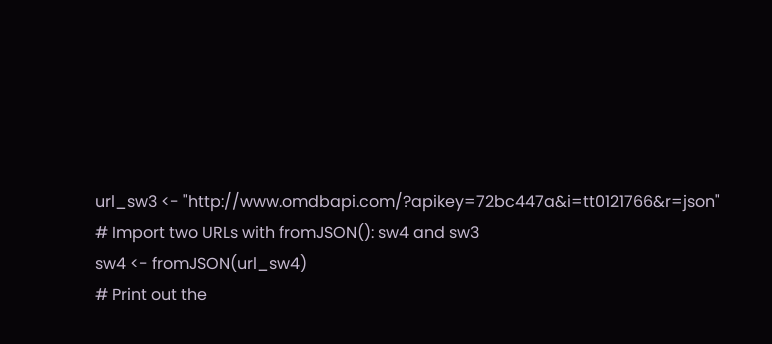url_sw3 <- "http://www.omdbapi.com/?apikey=72bc447a&i=tt0121766&r=json"
# Import two URLs with fromJSON(): sw4 and sw3
sw4 <- fromJSON(url_sw4)
# Print out the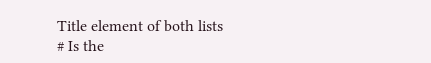Title element of both lists
# Is the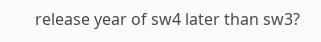release year of sw4 later than sw3?